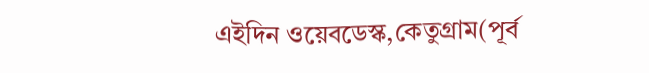এইদিন ওয়েবডেস্ক,কেতুগ্রাম(পূর্ব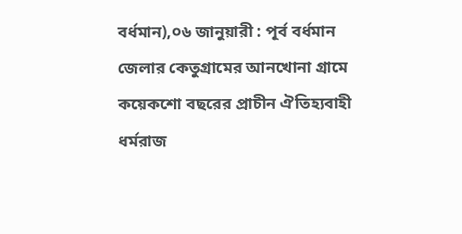বর্ধমান),০৬ জানুয়ারী : পূর্ব বর্ধমান জেলার কেতুগ্রামের আনখোনা গ্রামে কয়েকশো বছরের প্রাচীন ঐতিহ্যবাহী ধর্মরাজ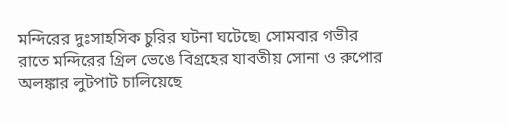মন্দিরের দুঃসাহসিক চুরির ঘটনা ঘটেছে৷ সোমবার গভীর রাতে মন্দিরের গ্রিল ভেঙে বিগ্রহের যাবতীয় সোনা ও রুপোর অলঙ্কার লুটপাট চালিয়েছে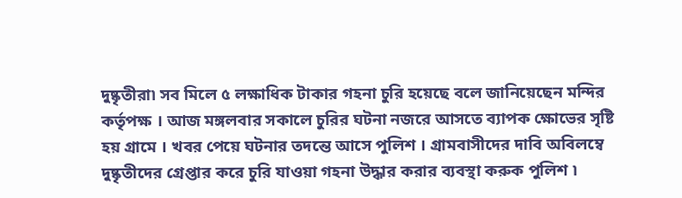দুষ্কৃতীরা৷ সব মিলে ৫ লক্ষাধিক টাকার গহনা চুরি হয়েছে বলে জানিয়েছেন মন্দির কর্তৃপক্ষ । আজ মঙ্গলবার সকালে চুরির ঘটনা নজরে আসতে ব্যাপক ক্ষোভের সৃষ্টি হয় গ্রামে । খবর পেয়ে ঘটনার তদন্তে আসে পুলিশ । গ্রামবাসীদের দাবি অবিলম্বে দুষ্কৃতীদের গ্রেপ্তার করে চুরি যাওয়া গহনা উদ্ধার করার ব্যবস্থা করুক পুলিশ ৷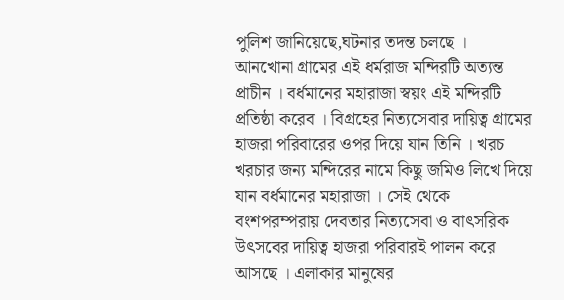পুলিশ জানিয়েছে,ঘটনার তদন্ত চলছে ।
আনখোনা গ্রামের এই ধর্মরাজ মন্দিরটি অত্যন্ত প্রাচীন । বর্ধমানের মহারাজা স্বয়ং এই মন্দিরটি প্রতিষ্ঠা করেব । বিগ্রহের নিত্যসেবার দায়িত্ব গ্রামের হাজরা পরিবারের ওপর দিয়ে যান তিনি । খরচ খরচার জন্য মন্দিরের নামে কিছু জমিও লিখে দিয়ে যান বর্ধমানের মহারাজা । সেই থেকে বংশপরম্পরায় দেবতার নিত্যসেবা ও বাৎসরিক উৎসবের দায়িত্ব হাজরা পরিবারই পালন করে আসছে । এলাকার মানুষের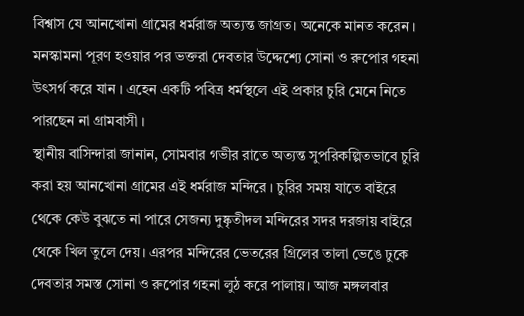বিশ্বাস যে আনখোনা গ্রামের ধর্মরাজ অত্যন্ত জাগ্রত। অনেকে মানত করেন । মনস্কামনা পূরণ হওয়ার পর ভক্তরা দেবতার উদ্দেশ্যে সোনা ও রুপোর গহনা উৎসর্গ করে যান । এহেন একটি পবিত্র ধর্মস্থলে এই প্রকার চুরি মেনে নিতে পারছেন না গ্রামবাসী ।
স্থানীয় বাসিন্দারা জানান, সোমবার গভীর রাতে অত্যন্ত সুপরিকল্পিতভাবে চুরি করা হয় আনখোনা গ্রামের এই ধর্মরাজ মন্দিরে । চুরির সময় যাতে বাইরে থেকে কেউ বুঝতে না পারে সেজন্য দুষ্কৃতীদল মন্দিরের সদর দরজায় বাইরে থেকে খিল তুলে দেয়। এরপর মন্দিরের ভেতরের গ্রিলের তালা ভেঙে ঢুকে দেবতার সমস্ত সোনা ও রুপোর গহনা লুঠ করে পালায়। আজ মঙ্গলবার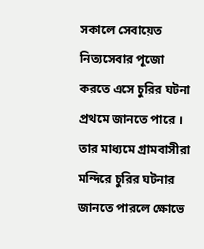সকালে সেবায়েত নিত্যসেবার পূজো করতে এসে চুরির ঘটনা প্রথমে জানতে পারে । তার মাধ্যমে গ্রামবাসীরা মন্দিরে চুরির ঘটনার জানতে পারলে ক্ষোভে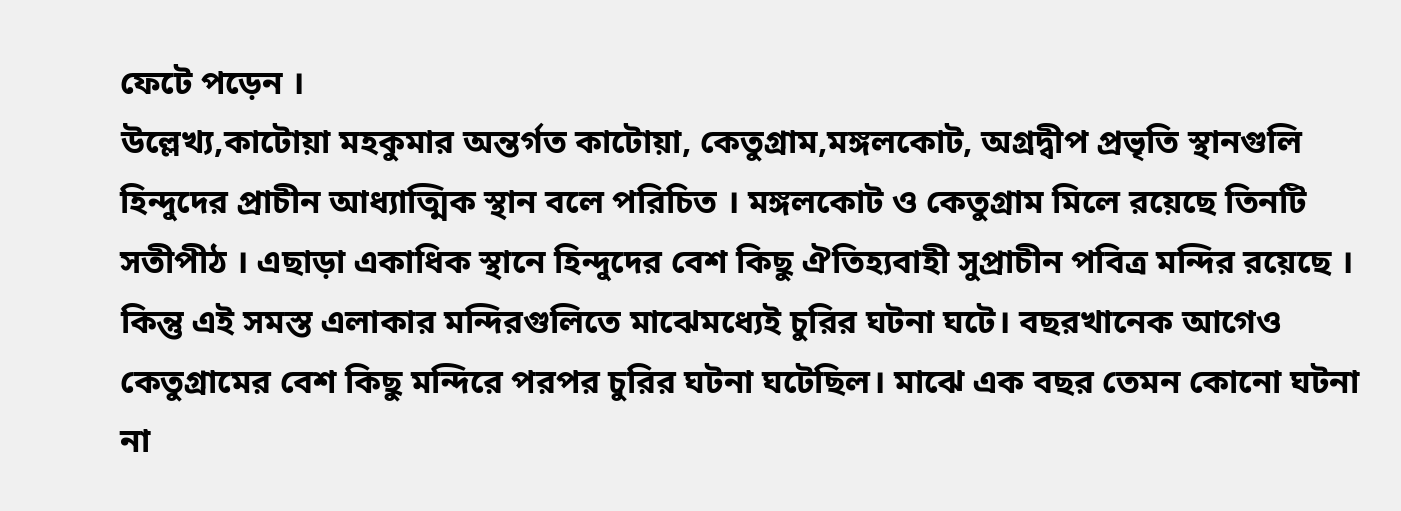ফেটে পড়েন ।
উল্লেখ্য,কাটোয়া মহকুমার অন্তর্গত কাটোয়া, কেতুগ্রাম,মঙ্গলকোট, অগ্রদ্বীপ প্রভৃতি স্থানগুলি হিন্দুদের প্রাচীন আধ্যাত্মিক স্থান বলে পরিচিত । মঙ্গলকোট ও কেতুগ্রাম মিলে রয়েছে তিনটি সতীপীঠ । এছাড়া একাধিক স্থানে হিন্দুদের বেশ কিছু ঐতিহ্যবাহী সুপ্রাচীন পবিত্র মন্দির রয়েছে । কিন্তু এই সমস্ত এলাকার মন্দিরগুলিতে মাঝেমধ্যেই চুরির ঘটনা ঘটে। বছরখানেক আগেও কেতুগ্রামের বেশ কিছু মন্দিরে পরপর চুরির ঘটনা ঘটেছিল। মাঝে এক বছর তেমন কোনো ঘটনা না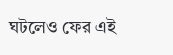ঘটলেও ফের এই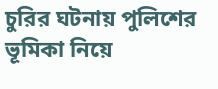চুরির ঘটনায় পুলিশের ভূমিকা নিয়ে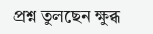প্রশ্ন তুলছেন ক্ষুব্ধ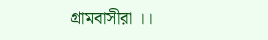গ্রামবাসীরা ।।